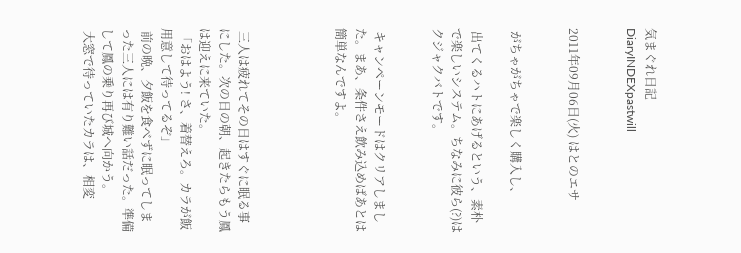気まぐれ日記
DiaryINDEXpastwill


2011年09月06日(火) はとのエサ


 がちゃがちゃで楽しく購入し、

 出てくるハトにあげるという、素朴で楽しいシステム。ちなみに彼ら(?)はクジャクバトです。


 キャンペーンモードはクリアしました。まあ、条件さえ飲み込めばあとは簡単なんですよ。




 三人は疲れてその日はすぐに眠る事にした。次の日の朝、起きたらもう鳳は迎えに来ていた。
 「おはよう! さ、着替えろ。カラが飯用意して待ってるぞ」
 前の晩、夕飯を食べずに眠ってしまった三人には有り難い話だった。準備して鳳の乗り再び城へ向かう。
 大窓で待っていたカラは、相変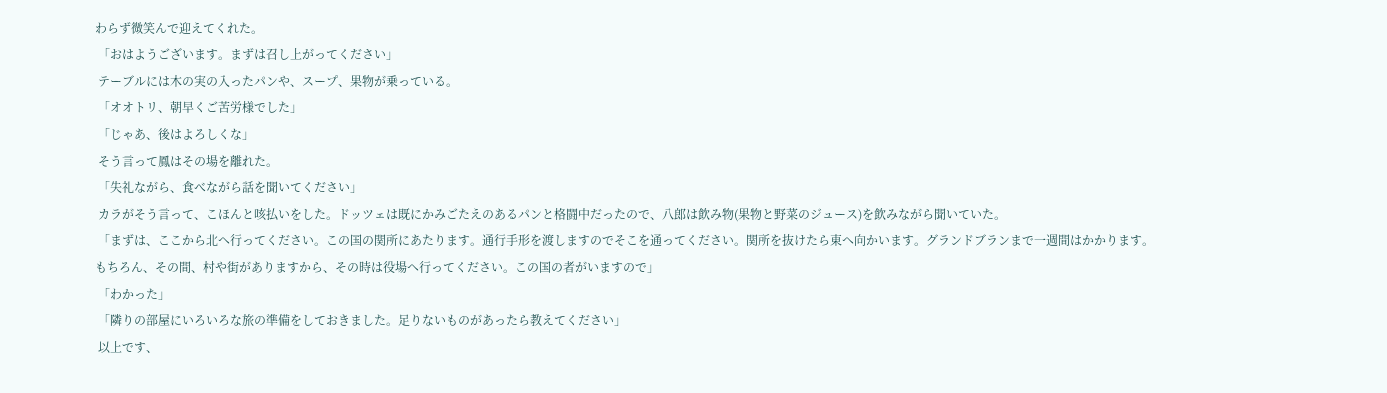わらず微笑んで迎えてくれた。
 「おはようございます。まずは召し上がってください」
 テーブルには木の実の入ったパンや、スープ、果物が乗っている。
 「オオトリ、朝早くご苦労様でした」
 「じゃあ、後はよろしくな」
 そう言って鳳はその場を離れた。
 「失礼ながら、食べながら話を聞いてください」
 カラがそう言って、こほんと咳払いをした。ドッツェは既にかみごたえのあるパンと格闘中だったので、八郎は飲み物(果物と野菜のジュース)を飲みながら聞いていた。
 「まずは、ここから北へ行ってください。この国の関所にあたります。通行手形を渡しますのでそこを通ってください。関所を抜けたら東へ向かいます。グランドブランまで一週間はかかります。もちろん、その間、村や街がありますから、その時は役場へ行ってください。この国の者がいますので」
 「わかった」
 「隣りの部屋にいろいろな旅の準備をしておきました。足りないものがあったら教えてください」
 以上です、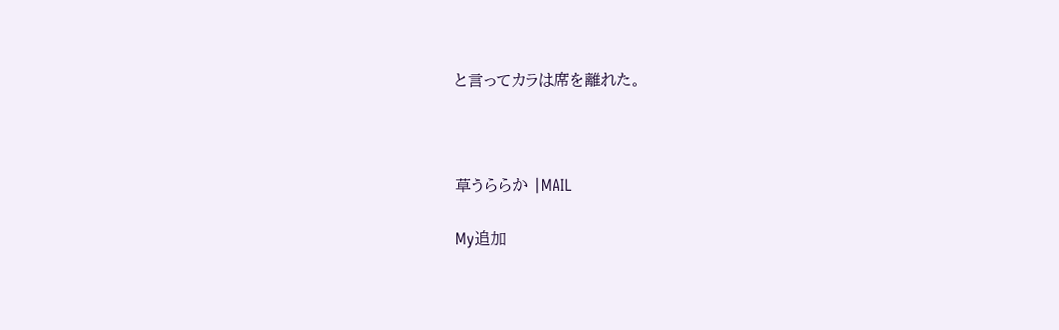と言ってカラは席を離れた。



草うららか |MAIL

My追加